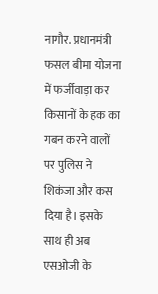नागौर. प्रधानमंत्री फसल बीमा योजना में फर्जीवाड़ा कर किसानों के हक का गबन करने वालों पर पुलिस ने शिकंजा और कस दिया है। इसके साथ ही अब एसओजी के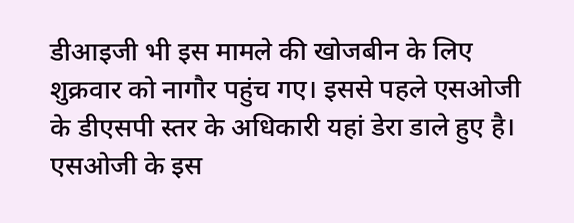डीआइजी भी इस मामले की खोजबीन के लिए शुक्रवार को नागौर पहुंच गए। इससे पहले एसओजी के डीएसपी स्तर के अधिकारी यहां डेरा डाले हुए है। एसओजी के इस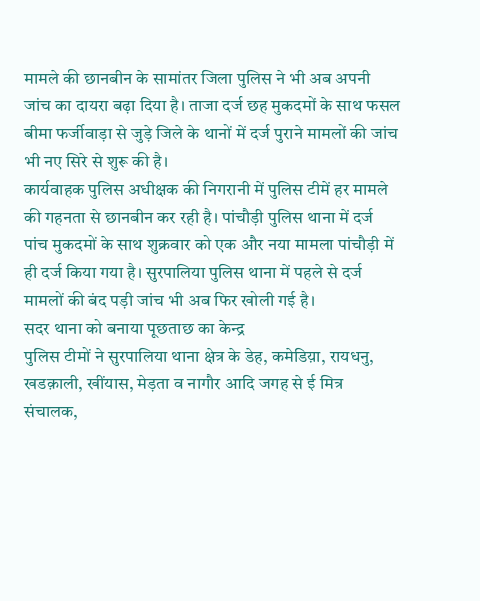मामले की छानबीन के सामांतर जिला पुलिस ने भी अब अपनी जांच का दायरा बढ़ा दिया है। ताजा दर्ज छह मुकदमों के साथ फसल बीमा फर्जीवाड़ा से जुड़े जिले के थानों में दर्ज पुराने मामलों की जांच भी नए सिरे से शुरू की है।
कार्यवाहक पुलिस अधीक्षक की निगरानी में पुलिस टीमें हर मामले की गहनता से छानबीन कर रही है। पांचौड़ी पुलिस थाना में दर्ज पांच मुकदमों के साथ शुक्रवार को एक और नया मामला पांचौड़ी में ही दर्ज किया गया है। सुरपालिया पुलिस थाना में पहले से दर्ज मामलों की बंद पड़ी जांच भी अब फिर खोली गई है।
सदर थाना को बनाया पूछताछ का केन्द्र
पुलिस टीमों ने सुरपालिया थाना क्षेत्र के डेह, कमेडिय़ा, रायधनु, खडक़ाली, खींयास, मेड़ता व नागौर आदि जगह से ई मित्र संचालक,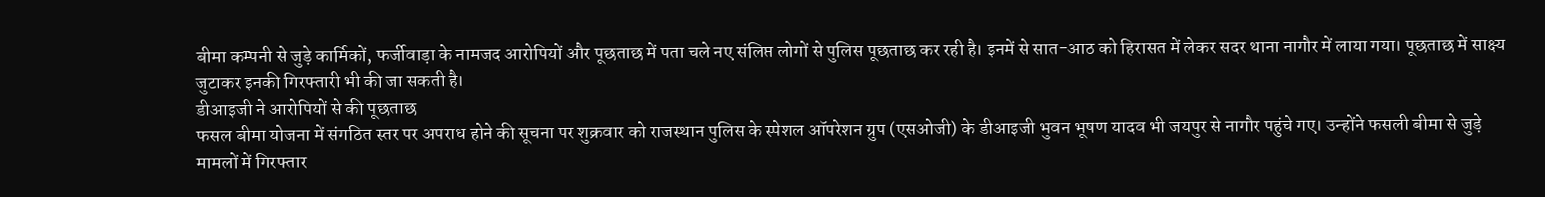बीमा कम्पनी से जुड़े कार्मिकों, फर्जीवाड़ा के नामजद आरोपियों और पूछताछ में पता चले नए संलिप्त लोगों से पुलिस पूछताछ कर रही है। इनमें से सात-आठ को हिरासत में लेकर सदर थाना नागौर में लाया गया। पूछताछ में साक्ष्य जुटाकर इनकी गिरफ्तारी भी की जा सकती है।
डीआइजी ने आरोपियों से की पूछताछ
फसल बीमा योजना में संगठित स्तर पर अपराध होने की सूचना पर शुक्रवार को राजस्थान पुलिस के स्पेशल ऑपरेशन ग्रुप (एसओजी) के डीआइजी भुवन भूषण यादव भी जयपुर से नागौर पहुंचे गए। उन्होंने फसली बीमा से जुड़े मामलों में गिरफ्तार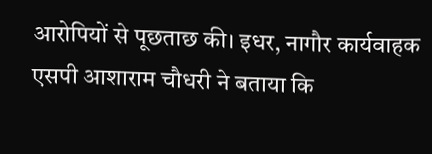आरोपियों से पूछताछ की। इधर, नागौर कार्यवाहक एसपी आशाराम चौधरी ने बताया कि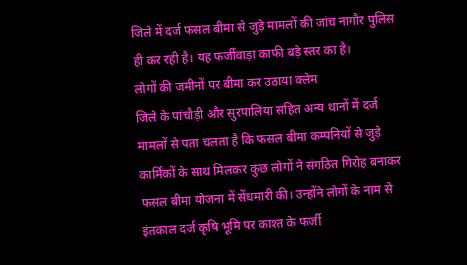जिले में दर्ज फसल बीमा से जुड़े मामलों की जांच नागौर पुलिस ही कर रही है। यह फर्जीवाड़ा काफी बड़े स्तर का है।
लोगों की जमीनों पर बीमा कर उठाया क्लेम
जिले के पांचौड़ी और सुरपालिया सहित अन्य थानों में दर्ज मामलों से पता चलता है कि फसल बीमा कम्पनियों से जुड़े कार्मिकों के साथ मिलकर कुछ लोगों ने संगठित गिरोह बनाकर फसल बीमा योजना में सेंधमारी की। उन्होंने लोगों के नाम से इंतकाल दर्ज कृषि भूमि पर काश्त के फर्जी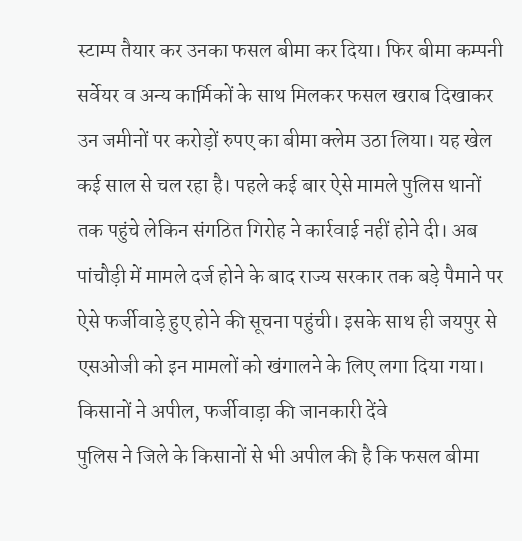स्टाम्प तैयार कर उनका फसल बीमा कर दिया। फिर बीमा कम्पनी सर्वेयर व अन्य कार्मिकों के साथ मिलकर फसल खराब दिखाकर उन जमीनों पर करोड़ों रुपए का बीमा क्लेम उठा लिया। यह खेल कई साल से चल रहा है। पहले कई बार ऐसे मामले पुलिस थानों तक पहुंचे लेकिन संगठित गिरोह ने कार्रवाई नहीं होने दी। अब पांचौड़ी में मामले दर्ज होने के बाद राज्य सरकार तक बड़े पैमाने पर ऐसे फर्जीवाड़े हुए होने की सूचना पहुंची। इसके साथ ही जयपुर से एसओजी को इन मामलों को खंगालने के लिए लगा दिया गया।
किसानों ने अपील, फर्जीवाड़ा की जानकारी देंवे
पुलिस ने जिले के किसानों से भी अपील की है कि फसल बीमा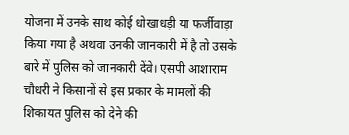योजना में उनके साथ कोई धोखाधड़ी या फर्जीवाड़ा किया गया है अथवा उनकी जानकारी में है तो उसके बारे में पुलिस को जानकारी देंवे। एसपी आशाराम चौधरी ने किसानों से इस प्रकार के मामलों की शिकायत पुलिस को देने की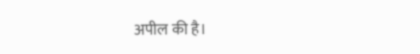अपील की है।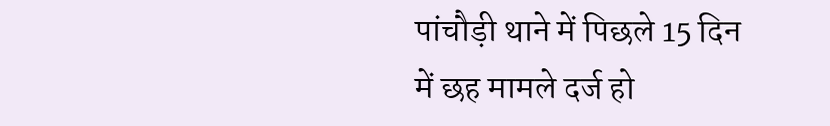पांचौड़ी थाने में पिछले 15 दिन में छह मामले दर्ज हो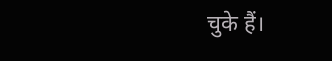चुके हैं।